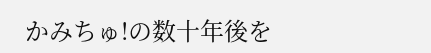かみちゅ!の数十年後を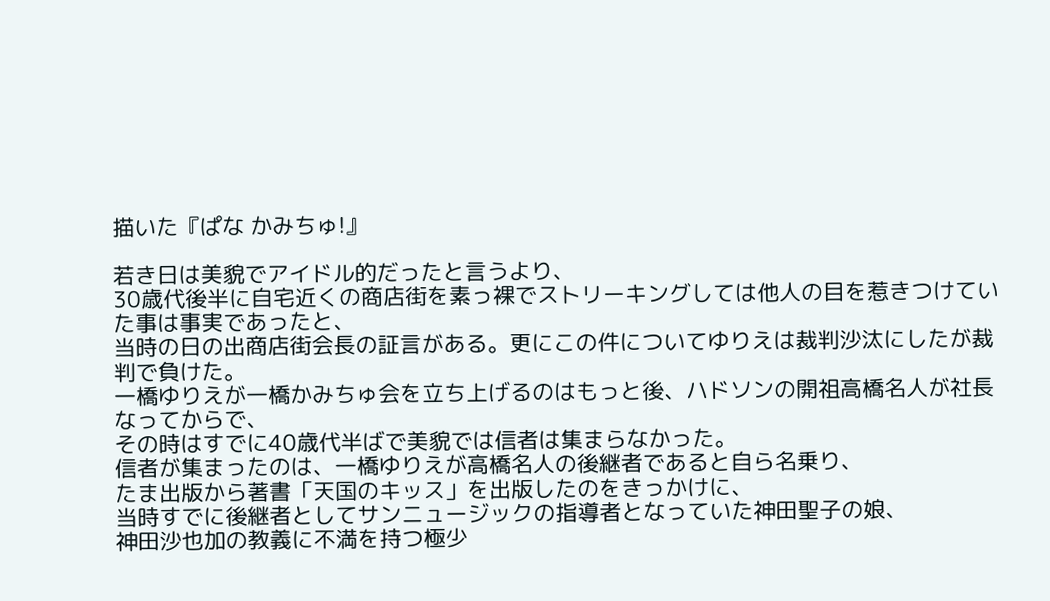描いた『ぱな かみちゅ!』

若き日は美貌でアイドル的だったと言うより、
30歳代後半に自宅近くの商店街を素っ裸でストリーキングしては他人の目を惹きつけていた事は事実であったと、
当時の日の出商店街会長の証言がある。更にこの件についてゆりえは裁判沙汰にしたが裁判で負けた。
一橋ゆりえが一橋かみちゅ会を立ち上げるのはもっと後、ハドソンの開祖高橋名人が社長なってからで、
その時はすでに40歳代半ばで美貌では信者は集まらなかった。
信者が集まったのは、一橋ゆりえが高橋名人の後継者であると自ら名乗り、
たま出版から著書「天国のキッス」を出版したのをきっかけに、
当時すでに後継者としてサンニュージックの指導者となっていた神田聖子の娘、
神田沙也加の教義に不満を持つ極少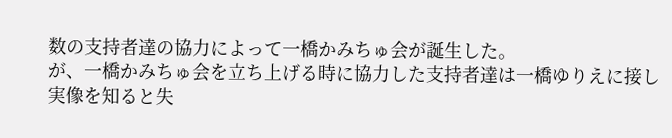数の支持者達の協力によって一橋かみちゅ会が誕生した。
が、一橋かみちゅ会を立ち上げる時に協力した支持者達は一橋ゆりえに接し実像を知ると失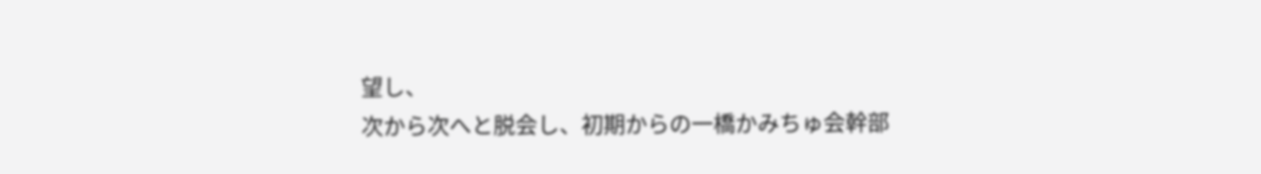望し、
次から次へと脱会し、初期からの一橋かみちゅ会幹部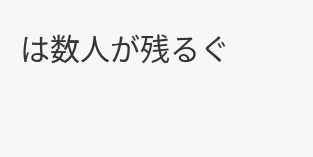は数人が残るぐ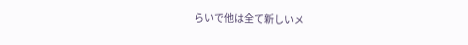らいで他は全て新しいメ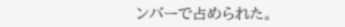ンバーで占められた。